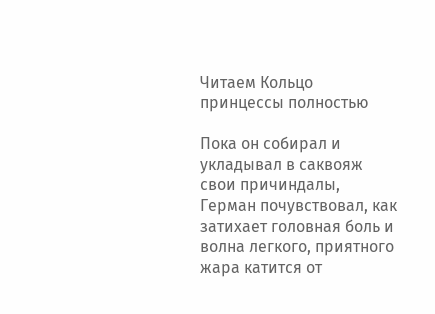Читаем Кольцо принцессы полностью

Пока он собирал и укладывал в саквояж свои причиндалы, Герман почувствовал, как затихает головная боль и волна легкого, приятного жара катится от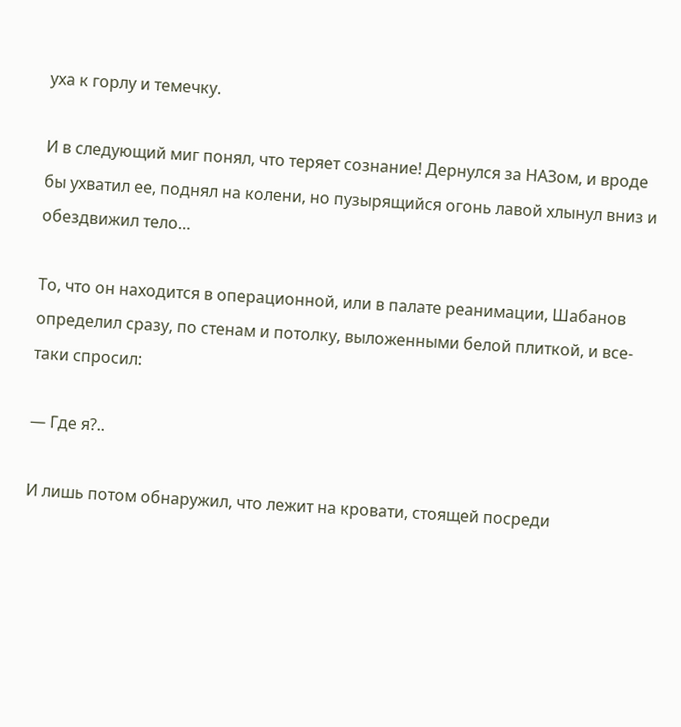уха к горлу и темечку.

И в следующий миг понял, что теряет сознание! Дернулся за НАЗом, и вроде бы ухватил ее, поднял на колени, но пузырящийся огонь лавой хлынул вниз и обездвижил тело…

То, что он находится в операционной, или в палате реанимации, Шабанов определил сразу, по стенам и потолку, выложенными белой плиткой, и все-таки спросил:

— Где я?..

И лишь потом обнаружил, что лежит на кровати, стоящей посреди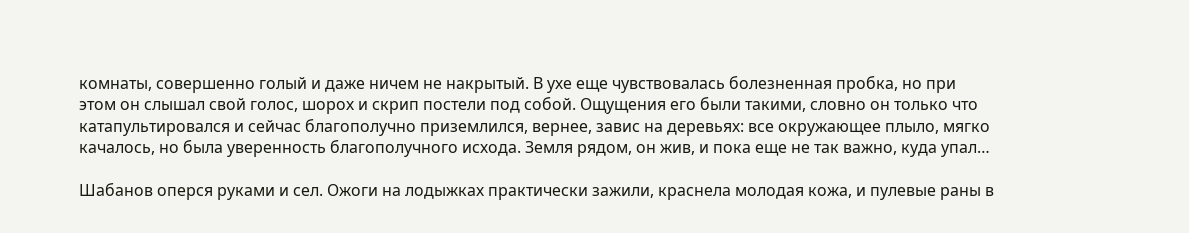комнаты, совершенно голый и даже ничем не накрытый. В ухе еще чувствовалась болезненная пробка, но при этом он слышал свой голос, шорох и скрип постели под собой. Ощущения его были такими, словно он только что катапультировался и сейчас благополучно приземлился, вернее, завис на деревьях: все окружающее плыло, мягко качалось, но была уверенность благополучного исхода. Земля рядом, он жив, и пока еще не так важно, куда упал…

Шабанов оперся руками и сел. Ожоги на лодыжках практически зажили, краснела молодая кожа, и пулевые раны в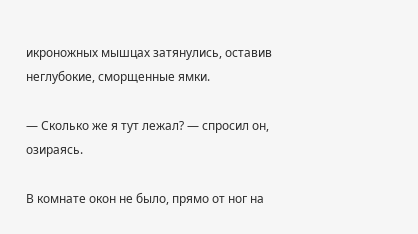икроножных мышцах затянулись, оставив неглубокие, сморщенные ямки.

— Сколько же я тут лежал? — спросил он, озираясь.

В комнате окон не было, прямо от ног на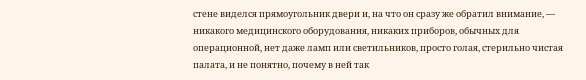стене виделся прямоугольник двери и, на что он сразу же обратил внимание, — никакого медицинского оборудования, никаких приборов, обычных для операционной, нет даже ламп или светильников, просто голая, стерильно чистая палата, и не понятно, почему в ней так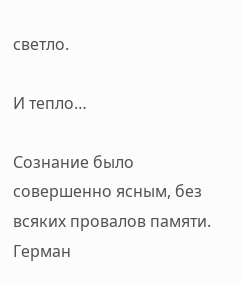светло.

И тепло…

Сознание было совершенно ясным, без всяких провалов памяти. Герман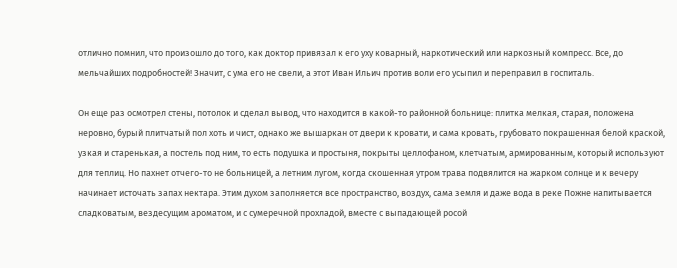отлично помнил, что произошло до того, как доктор привязал к его уху коварный, наркотический или наркозный компресс. Все, до мельчайших подробностей! Значит, с ума его не свели, а этот Иван Ильич против воли его усыпил и переправил в госпиталь.

Он еще раз осмотрел стены, потолок и сделал вывод, что находится в какой-то районной больнице: плитка мелкая, старая, положена неровно, бурый плитчатый пол хоть и чист, однако же вышаркан от двери к кровати, и сама кровать, грубовато покрашенная белой краской, узкая и старенькая, а постель под ним, то есть подушка и простыня, покрыты целлофаном, клетчатым, армированным, который используют для теплиц. Но пахнет отчего-то не больницей, а летним лугом, когда скошенная утром трава подвялится на жарком солнце и к вечеру начинает источать запах нектара. Этим духом заполняется все пространство, воздух, сама земля и даже вода в реке Пожне напитывается сладковатым, вездесущим ароматом, и с сумеречной прохладой, вместе с выпадающей росой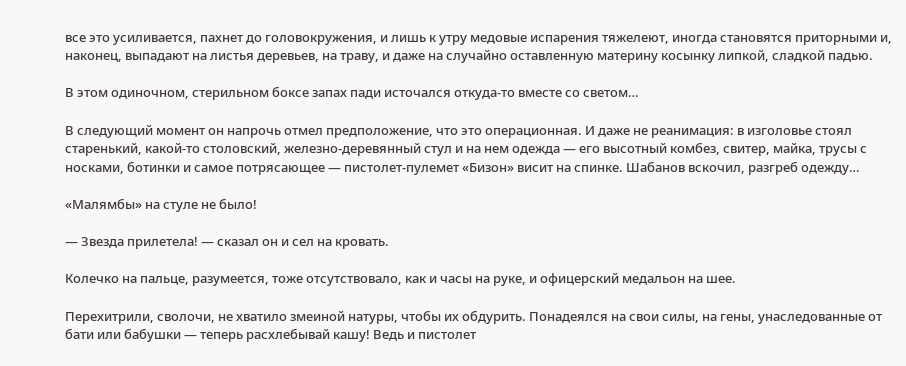все это усиливается, пахнет до головокружения, и лишь к утру медовые испарения тяжелеют, иногда становятся приторными и, наконец, выпадают на листья деревьев, на траву, и даже на случайно оставленную материну косынку липкой, сладкой падью.

В этом одиночном, стерильном боксе запах пади источался откуда-то вместе со светом…

В следующий момент он напрочь отмел предположение, что это операционная. И даже не реанимация: в изголовье стоял старенький, какой-то столовский, железно-деревянный стул и на нем одежда — его высотный комбез, свитер, майка, трусы с носками, ботинки и самое потрясающее — пистолет-пулемет «Бизон» висит на спинке. Шабанов вскочил, разгреб одежду…

«Малямбы» на стуле не было!

— Звезда прилетела! — сказал он и сел на кровать.

Колечко на пальце, разумеется, тоже отсутствовало, как и часы на руке, и офицерский медальон на шее.

Перехитрили, сволочи, не хватило змеиной натуры, чтобы их обдурить. Понадеялся на свои силы, на гены, унаследованные от бати или бабушки — теперь расхлебывай кашу! Ведь и пистолет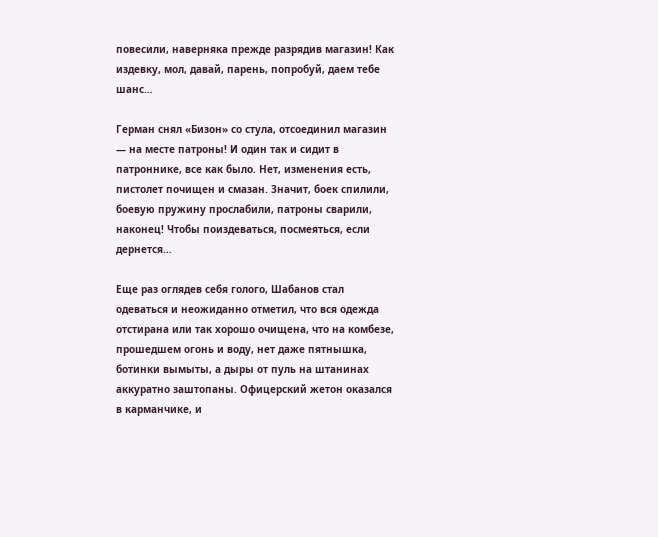повесили, наверняка прежде разрядив магазин! Как издевку, мол, давай, парень, попробуй, даем тебе шанс…

Герман снял «Бизон» со стула, отсоединил магазин — на месте патроны! И один так и сидит в патроннике, все как было. Нет, изменения есть, пистолет почищен и смазан. Значит, боек спилили, боевую пружину прослабили, патроны сварили, наконец! Чтобы поиздеваться, посмеяться, если дернется…

Еще раз оглядев себя голого, Шабанов стал одеваться и неожиданно отметил, что вся одежда отстирана или так хорошо очищена, что на комбезе, прошедшем огонь и воду, нет даже пятнышка, ботинки вымыты, а дыры от пуль на штанинах аккуратно заштопаны. Офицерский жетон оказался в карманчике, и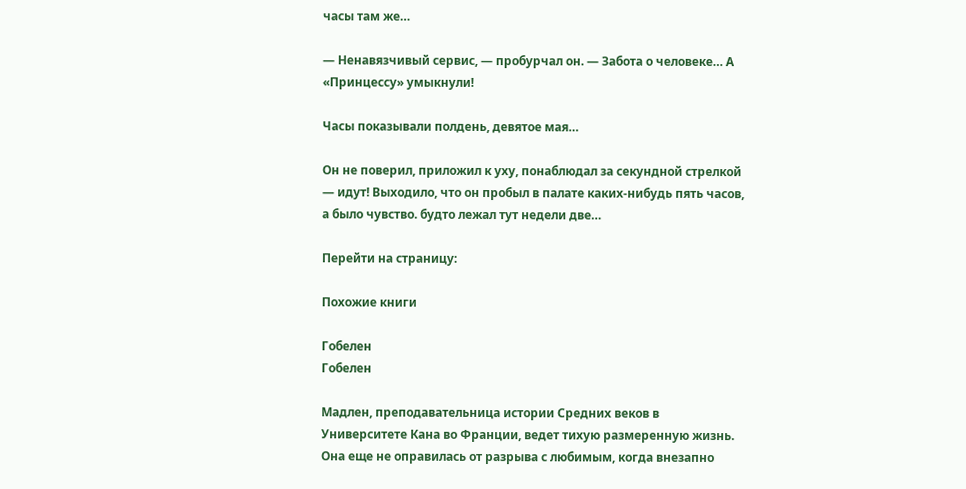часы там же…

— Ненавязчивый сервис, — пробурчал он. — Забота о человеке… А «Принцессу» умыкнули!

Часы показывали полдень, девятое мая…

Он не поверил, приложил к уху, понаблюдал за секундной стрелкой — идут! Выходило, что он пробыл в палате каких-нибудь пять часов, а было чувство. будто лежал тут недели две…

Перейти на страницу:

Похожие книги

Гобелен
Гобелен

Мадлен, преподавательница истории Средних веков в Университете Кана во Франции, ведет тихую размеренную жизнь. Она еще не оправилась от разрыва с любимым, когда внезапно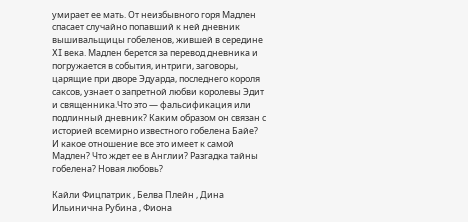умирает ее мать. От неизбывного горя Мадлен спасает случайно попавший к ней дневник вышивальщицы гобеленов, жившей в середине XI века. Мадлен берется за перевод дневника и погружается в события, интриги, заговоры, царящие при дворе Эдуарда, последнего короля саксов, узнает о запретной любви королевы Эдит и священника.Что это — фальсификация или подлинный дневник? Каким образом он связан с историей всемирно известного гобелена Байе? И какое отношение все это имеет к самой Мадлен? Что ждет ее в Англии? Разгадка тайны гобелена? Новая любовь?

Кайли Фицпатрик , Белва Плейн , Дина Ильинична Рубина , Фиона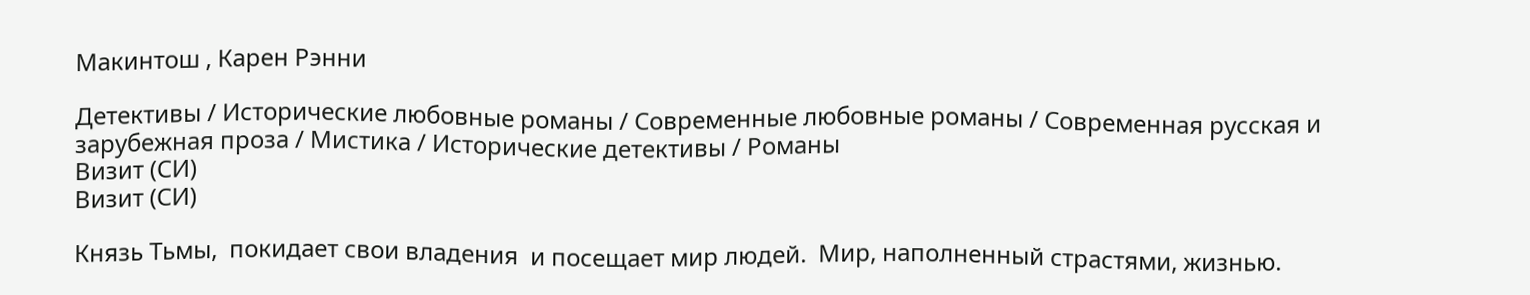Макинтош , Карен Рэнни

Детективы / Исторические любовные романы / Современные любовные романы / Современная русская и зарубежная проза / Мистика / Исторические детективы / Романы
Визит (СИ)
Визит (СИ)

Князь Тьмы,  покидает свои владения  и посещает мир людей.  Мир, наполненный страстями, жизнью.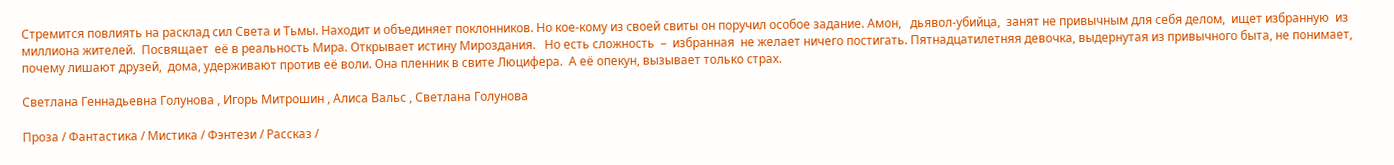Стремится повлиять на расклад сил Света и Тьмы. Находит и объединяет поклонников. Но кое-кому из своей свиты он поручил особое задание. Амон,   дьявол-убийца,  занят не привычным для себя делом,  ищет избранную  из  миллиона жителей.  Посвящает  её в реальность Мира. Открывает истину Мироздания.   Но есть сложность  –  избранная  не желает ничего постигать. Пятнадцатилетняя девочка, выдернутая из привычного быта, не понимает, почему лишают друзей,  дома, удерживают против её воли. Она пленник в свите Люцифера.  А её опекун, вызывает только страх.

Светлана Геннадьевна Голунова , Игорь Митрошин , Алиса Вальс , Светлана Голунова

Проза / Фантастика / Мистика / Фэнтези / Рассказ /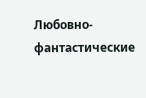Любовно-фантастические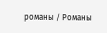романы / Романы